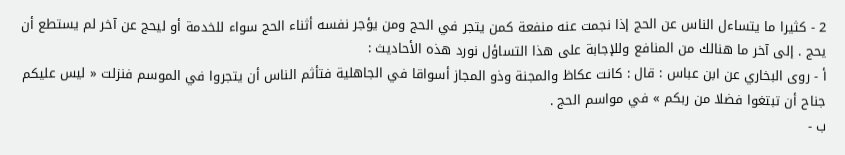2 - كثيرا ما يتساءل الناس عن الحج إذا نجمت عنه منفعة كمن يتجر في الحج ومن يؤجر نفسه أثناء الحج سواء للخدمة أو ليحج عن آخر لم يستطع أن يحج . إلى آخر ما هنالك من المنافع وللإجابة على هذا التساؤل نورد هذه الأحاديث :
أ - روى البخاري عن ابن عباس : قال : كانت عكاظ والمجنة وذو المجاز أسواقا في الجاهلية فتأثم الناس أن يتجروا في الموسم فنزلت « ليس عليكم جناح أن تبتغوا فضلا من ربكم » في مواسم الحج .
ب -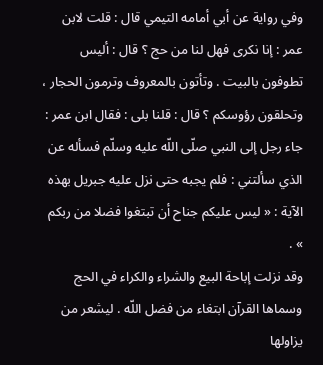وفي رواية عن أبي أمامه التيمي قال : قلت لابن عمر : إنا نكرى فهل لنا من حج ؟ قال : أليس تطوفون بالبيت . وتأتون بالمعروف وترمون الحجار ، وتحلقون رؤوسكم ؟ قال : قلنا بلى : فقال ابن عمر : جاء رجل إلى النبي صلّى اللّه عليه وسلّم فسأله عن الذي سألتني : فلم يجبه حتى نزل عليه جبريل بهذه الآية : « ليس عليكم جناح أن تبتغوا فضلا من ربكم » .
وقد نزلت إباحة البيع والشراء والكراء في الحج وسماها القرآن ابتغاء من فضل اللّه . ليشعر من يزاولها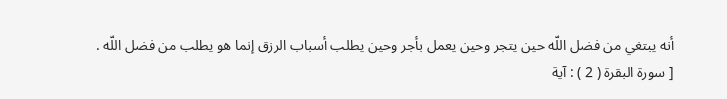أنه يبتغي من فضل اللّه حين يتجر وحين يعمل بأجر وحين يطلب أسباب الرزق إنما هو يطلب من فضل اللّه .
[ سورة البقرة ( 2 ) : آية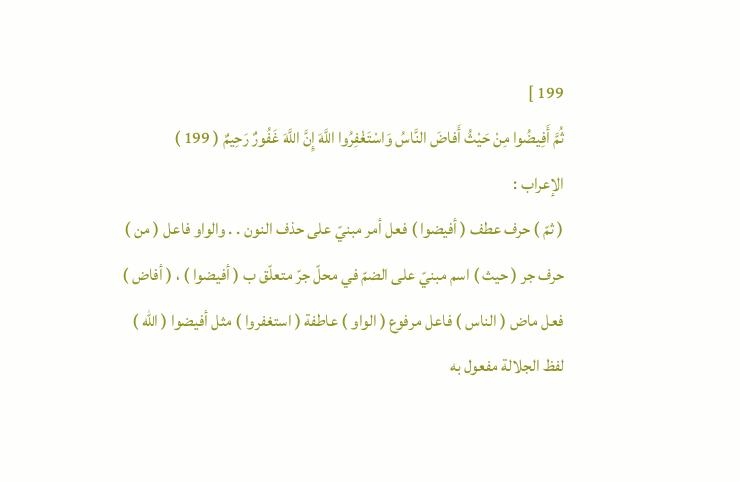199 ]
ثُمَّ أَفِيضُوا مِنْ حَيْثُ أَفاضَ النَّاسُ وَاسْتَغْفِرُوا اللَّهَ إِنَّ اللَّهَ غَفُورٌ رَحِيمٌ ( 199 )
الإعراب :
( ثمّ ) حرف عطف ( أفيضوا ) فعل أمر مبنيّ على حذف النون . . والواو فاعل ( من ) حرف جر ( حيث ) اسم مبنيّ على الضمّ في محلّ جرّ متعلّق ب ( أفيضوا ) ، ( أفاض ) فعل ماض ( الناس ) فاعل مرفوع ( الواو ) عاطفة ( استغفروا ) مثل أفيضوا ( اللّه ) لفظ الجلالة مفعول به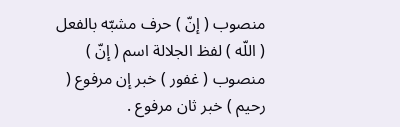منصوب ( إنّ ) حرف مشبّه بالفعل ( اللّه ) لفظ الجلالة اسم ( إنّ ) منصوب ( غفور ) خبر إن مرفوع ( رحيم ) خبر ثان مرفوع .